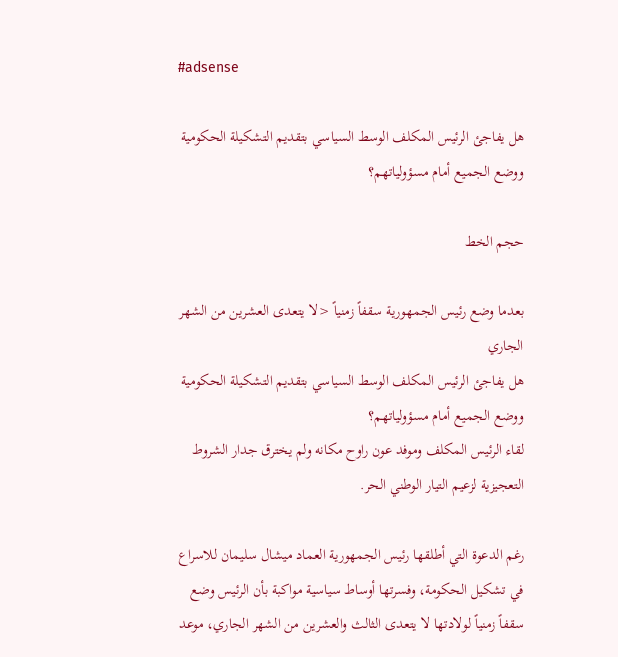#adsense

هل يفاجئ الرئيس المكلف الوسط السياسي بتقديم التشكيلة الحكومية ووضع الجميع أمام مسؤولياتهم؟

حجم الخط

بعدما وضع رئيس الجمهورية سقفاً زمنياً <لا يتعدى العشرين من الشهر الجاري
هل يفاجئ الرئيس المكلف الوسط السياسي بتقديم التشكيلة الحكومية ووضع الجميع أمام مسؤولياتهم؟
لقاء الرئيس المكلف وموفد عون راوح مكانه ولم يخترق جدار الشروط التعجيزية لزعيم التيار الوطني الحر.

رغم الدعوة التي أطلقها رئيس الجمهورية العماد ميشال سليمان للاسراع في تشكيل الحكومة، وفسرتها أوساط سياسية مواكبة بأن الرئيس وضع سقفاً زمنياً لولادتها لا يتعدى الثالث والعشرين من الشهر الجاري، موعد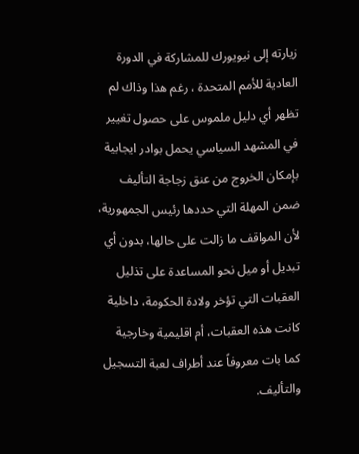زيارته إلى نيويورك للمشاركة في الدورة العادية للأمم المتحدة ، رغم هذا وذاك لم تظهر أي دليل ملموس على حصول تغيير في المشهد السياسي يحمل بوادر ايجابية بإمكان الخروج من عنق زجاجة التأليف ضمن المهلة التي حددها رئيس الجمهورية، لأن المواقف ما زالت على حالها، بدون أي تبديل أو ميل نحو المساعدة على تذليل العقبات التي تؤخر ولادة الحكومة، داخلية كانت هذه العقبات، أم اقليمية وخارجية كما بات معروفاً عند أطراف لعبة التسجيل والتأليف.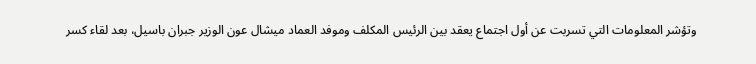وتؤشر المعلومات التي تسربت عن أول اجتماع يعقد بين الرئيس المكلف وموفد العماد ميشال عون الوزير جبران باسيل، بعد لقاء كسر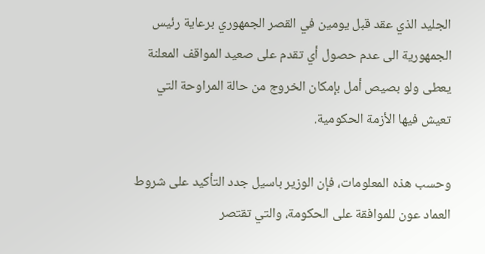الجليد الذي عقد قبل يومين في القصر الجمهوري برعاية رئيس الجمهورية الى عدم حصول أي تقدم على صعيد المواقف المعلنة يعطى ولو بصيص أمل بإمكان الخروج من حالة المراوحة التي تعيش فيها الأزمة الحكومية.

وحسب هذه المعلومات، فإن الوزير باسيل جدد التأكيد على شروط العماد عون للموافقة على الحكومة، والتي تقتصر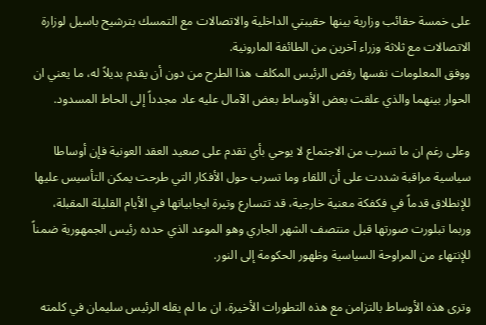على خمسة حقائب وزارية بينها حقيبتي الداخلية والاتصالات مع التمسك بترشيح باسيل لوزارة الاتصالات مع ثلاثة وزراء آخرين من الطائفة المارونية.
ووفق المعلومات نفسها رفض الرئيس المكلف هذا الطرح من دون أن يقدم بديلاً له، ما يعني ان الحوار بينهما والذي علقت بعض الأوساط بعض الآمال عليه عاد مجدداً إلى الحاط المسدود.

وعلى رغم ان ما تسرب من الاجتماع لا يوحي بأي تقدم على صعيد العقد العونية فإن أوساطا سياسية مراقبة شددت على أن اللقاء وما تسرب حول الأفكار التي طرحت يمكن التأسيس عليها للإنطلاق قدماً في فكفكة معنية خارجية، قد تتسارع وتيرة ايجابياتها في الأيام القليلة المقبلة، وربما تبلورت صورتها قبل منتصف الشهر الجاري وهو الموعد الذي حدده رئيس الجمهورية ضمناً للإنتهاء من المراوحة السياسية وظهور الحكومة إلى النور.

وترى هذه الأوساط بالتزامن مع هذه التطورات الأخيرة، ان ما لم يقله الرئيس سليمان في كلمته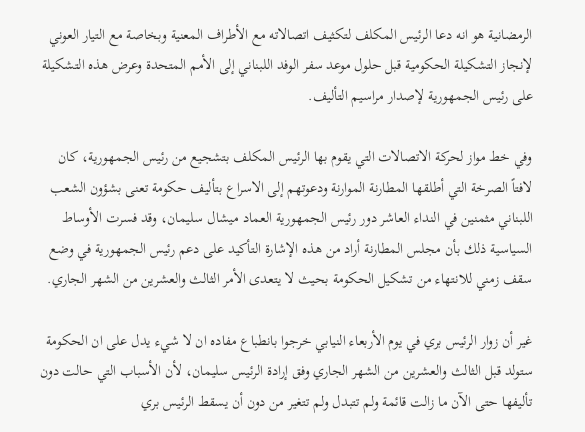الرمضانية هو انه دعا الرئيس المكلف لتكثيف اتصالاته مع الأطراف المعنية وبخاصة مع التيار العوني لإنجاز التشكيلة الحكومية قبل حلول موعد سفر الوفد اللبناني إلى الأمم المتحدة وعرض هذه التشكيلة على رئيس الجمهورية لإصدار مراسيم التأليف.

وفي خط مواز لحركة الاتصالات التي يقوم بها الرئيس المكلف بتشجيع من رئيس الجمهورية، كان لافتاً الصرخة التي أطلقها المطارنة الموارنة ودعوتهم إلى الاسراع بتأليف حكومة تعنى بشؤون الشعب اللبناني مثمنين في النداء العاشر دور رئيس الجمهورية العماد ميشال سليمان، وقد فسرت الأوساط السياسية ذلك بأن مجلس المطارنة أراد من هذه الإشارة التأكيد على دعم رئيس الجمهورية في وضع سقف زمني للانتهاء من تشكيل الحكومة بحيث لا يتعدى الأمر الثالث والعشرين من الشهر الجاري.

غير أن زوار الرئيس بري في يوم الأربعاء النيابي خرجوا بانطباع مفاده ان لا شيء يدل على ان الحكومة ستولد قبل الثالث والعشرين من الشهر الجاري وفق إرادة الرئيس سليمان، لأن الأسباب التي حالت دون تأليفها حتى الآن ما زالت قائمة ولم تتبدل ولم تتغير من دون أن يسقط الرئيس بري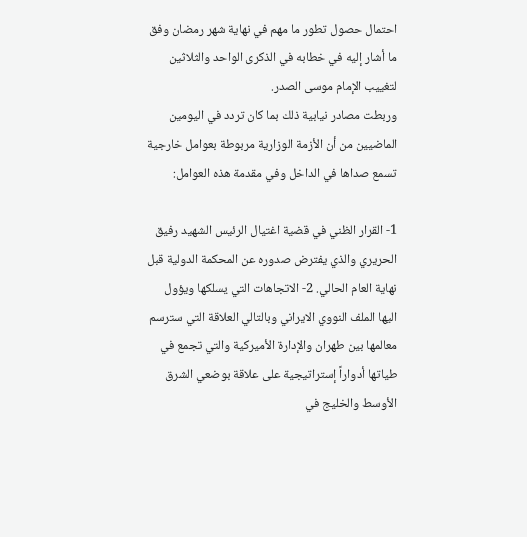احتمال حصول تطور ما مهم في نهاية شهر رمضان وفق ما أشار إليه في خطابه في الذكرى الواحد والثلاثين لتغييب الإمام موسى الصدر.
وربطت مصادر نيابية ذلك بما كان تردد في اليومين الماضيين من أن الأزمة الوزارية مربوطة بعوامل خارجية تسمع صداها في الداخل وفي مقدمة هذه العوامل:

1- القرار الظني في قضية اغتيال الرئيس الشهيد رفيق الحريري والذي يفترض صدوره عن المحكمة الدولية قبل نهاية العام الحالي. 2- الاتجاهات التي يسلكها ويؤول اليها الملف النووي الايراني وبالتالي العلاقة التي سترسم معالمها بين طهران والإدارة الأميركية والتي تجمع في طياتها أدواراً إستراتيجية على علاقة بوضعي الشرق الأوسط والخليج في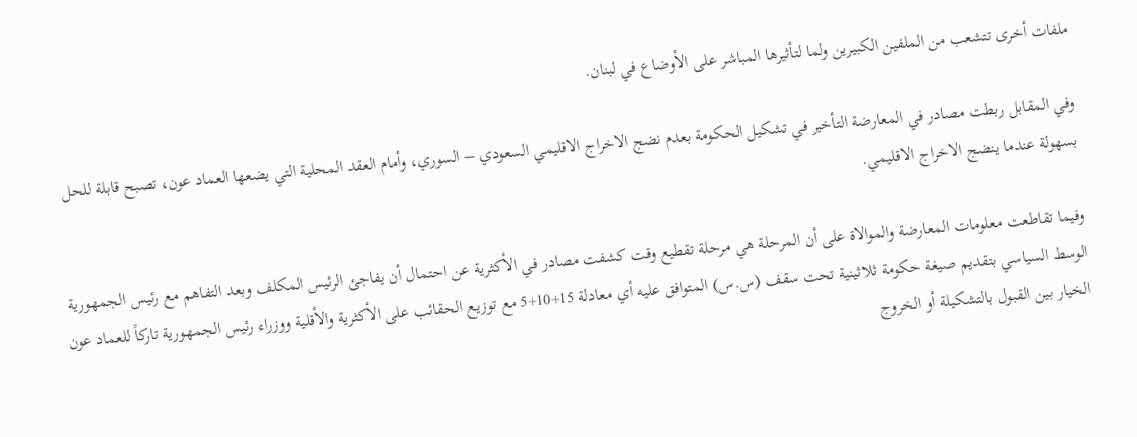ملفات أخرى تتشعب من الملفين الكبيرين ولما لتأثيرها المباشر على الأوضاع في لبنان.

وفي المقابل ربطت مصادر في المعارضة التأخير في تشكيل الحكومة بعدم نضج الاخراج الاقليمي السعودي – السوري، وأمام العقد المحلية التي يضعها العماد عون، تصبح قابلة للحل بسهولة عندما ينضج الاخراج الاقليمي.

وفيما تقاطعت معلومات المعارضة والموالاة على أن المرحلة هي مرحلة تقطيع وقت كشفت مصادر في الأكثرية عن احتمال أن يفاجئ الرئيس المكلف وبعد التفاهم مع رئيس الجمهورية الوسط السياسي بتقديم صيغة حكومة ثلاثينية تحت سقف (س.س) المتوافق عليه أي معادلة 15+10+5 مع توزيع الحقائب على الأكثرية والأقلية ووزراء رئيس الجمهورية تاركاً للعماد عون الخيار بين القبول بالتشكيلة أو الخروج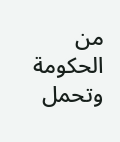من الحكومة وتحمل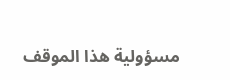مسؤولية هذا الموقف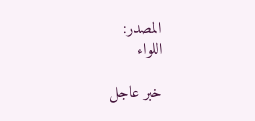المصدر:
اللواء

خبر عاجل